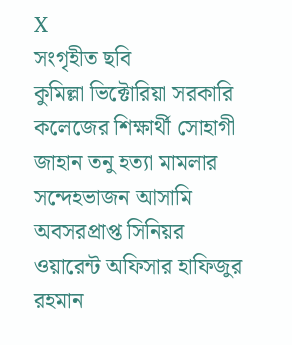X
সংগৃহীত ছবি
কুমিল্লা ভিক্টোরিয়া সরকারি কলেজের শিক্ষার্থী সোহাগী জাহান তনু হত্যা মামলার সন্দেহভাজন আসামি অবসরপ্রাপ্ত সিনিয়র ওয়ারেন্ট অফিসার হাফিজুর রহমান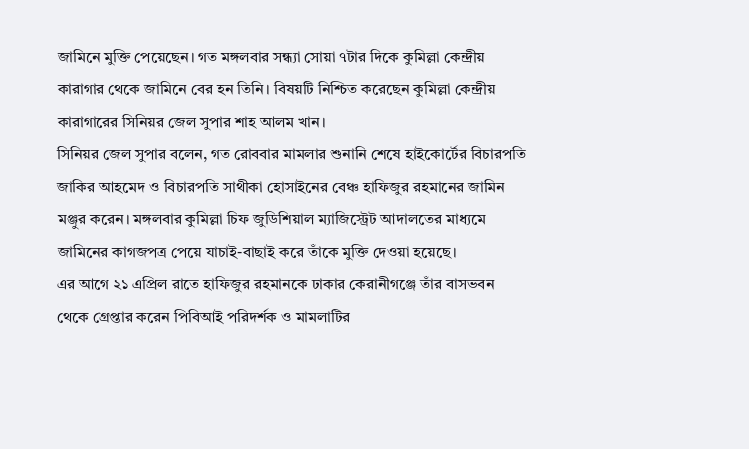জামিনে মুক্তি পেয়েছেন। গত মঙ্গলবার সন্ধ্যা সোয়া ৭টার দিকে কুমিল্লা কেন্দ্রীয় কারাগার থেকে জামিনে বের হন তিনি। বিষয়টি নিশ্চিত করেছেন কুমিল্লা কেন্দ্রীয় কারাগারের সিনিয়র জেল সুপার শাহ আলম খান।
সিনিয়র জেল সুপার বলেন, গত রোববার মামলার শুনানি শেষে হাইকোর্টের বিচারপতি জাকির আহমেদ ও বিচারপতি সাথীকা হোসাইনের বেঞ্চ হাফিজুর রহমানের জামিন মঞ্জুর করেন। মঙ্গলবার কুমিল্লা চিফ জুডিশিয়াল ম্যাজিস্ট্রেট আদালতের মাধ্যমে জামিনের কাগজপত্র পেয়ে যাচাই-বাছাই করে তাঁকে মুক্তি দেওয়া হয়েছে।
এর আগে ২১ এপ্রিল রাতে হাফিজুর রহমানকে ঢাকার কেরানীগঞ্জে তাঁর বাসভবন থেকে গ্রেপ্তার করেন পিবিআই পরিদর্শক ও মামলাটির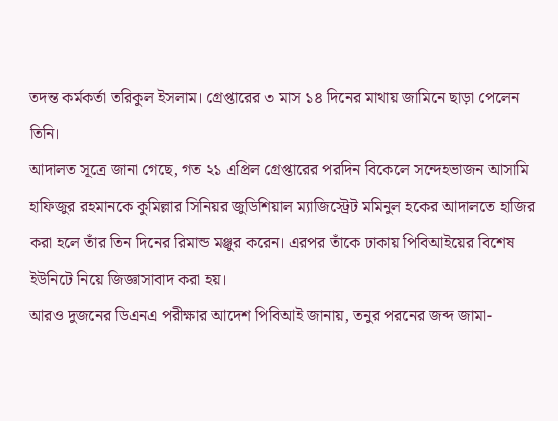তদন্ত কর্মকর্তা তরিকুল ইসলাম। গ্রেপ্তারের ৩ মাস ১৪ দিনের মাথায় জামিনে ছাড়া পেলেন তিনি।
আদালত সূত্রে জানা গেছে, গত ২১ এপ্রিল গ্রেপ্তারের পরদিন বিকেলে সন্দেহভাজন আসামি হাফিজুর রহমানকে কুমিল্লার সিনিয়র জুডিশিয়াল ম্যাজিস্ট্রেট মমিনুল হকের আদালতে হাজির করা হলে তাঁর তিন দিনের রিমান্ড মঞ্জুর করেন। এরপর তাঁকে ঢাকায় পিবিআইয়ের বিশেষ ইউনিটে নিয়ে জিজ্ঞাসাবাদ করা হয়।
আরও দুজনের ডিএনএ পরীক্ষার আদেশ পিবিআই জানায়, তনুর পরনের জব্দ জামা-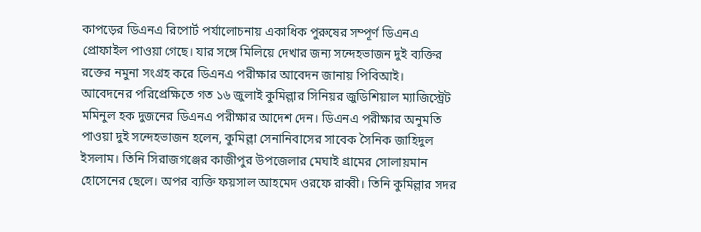কাপড়ের ডিএনএ রিপোর্ট পর্যালোচনায় একাধিক পুরুষের সম্পূর্ণ ডিএনএ প্রোফাইল পাওয়া গেছে। যার সঙ্গে মিলিয়ে দেখার জন্য সন্দেহভাজন দুই ব্যক্তির রক্তের নমুনা সংগ্রহ করে ডিএনএ পরীক্ষার আবেদন জানায় পিবিআই।
আবেদনের পরিপ্রেক্ষিতে গত ১৬ জুলাই কুমিল্লার সিনিয়র জুডিশিয়াল ম্যাজিস্ট্রেট মমিনুল হক দুজনের ডিএনএ পরীক্ষার আদেশ দেন। ডিএনএ পরীক্ষার অনুমতি পাওয়া দুই সন্দেহভাজন হলেন, কুমিল্লা সেনানিবাসের সাবেক সৈনিক জাহিদুল ইসলাম। তিনি সিরাজগঞ্জের কাজীপুর উপজেলার মেঘাই গ্রামের সোলায়মান হোসেনের ছেলে। অপর ব্যক্তি ফয়সাল আহমেদ ওরফে রাব্বী। তিনি কুমিল্লার সদর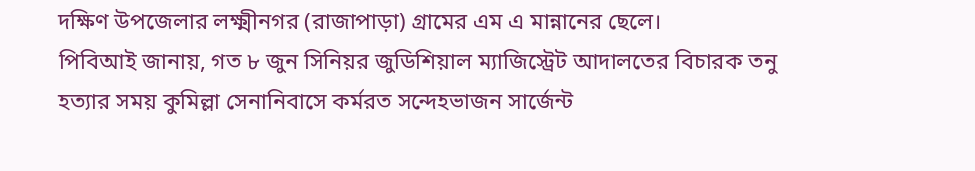দক্ষিণ উপজেলার লক্ষ্মীনগর (রাজাপাড়া) গ্রামের এম এ মান্নানের ছেলে।
পিবিআই জানায়, গত ৮ জুন সিনিয়র জুডিশিয়াল ম্যাজিস্ট্রেট আদালতের বিচারক তনু হত্যার সময় কুমিল্লা সেনানিবাসে কর্মরত সন্দেহভাজন সার্জেন্ট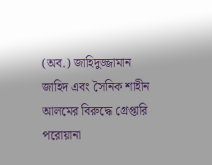(অব.) জাহিদুজ্জামান জাহিদ এবং সৈনিক শাহীন আলমের বিরুদ্ধে গ্রেপ্তারি পরোয়ানা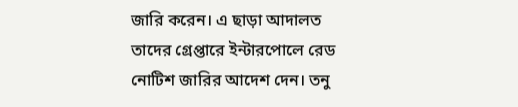জারি করেন। এ ছাড়া আদালত তাদের গ্রেপ্তারে ইন্টারপোলে রেড নোটিশ জারির আদেশ দেন। তনু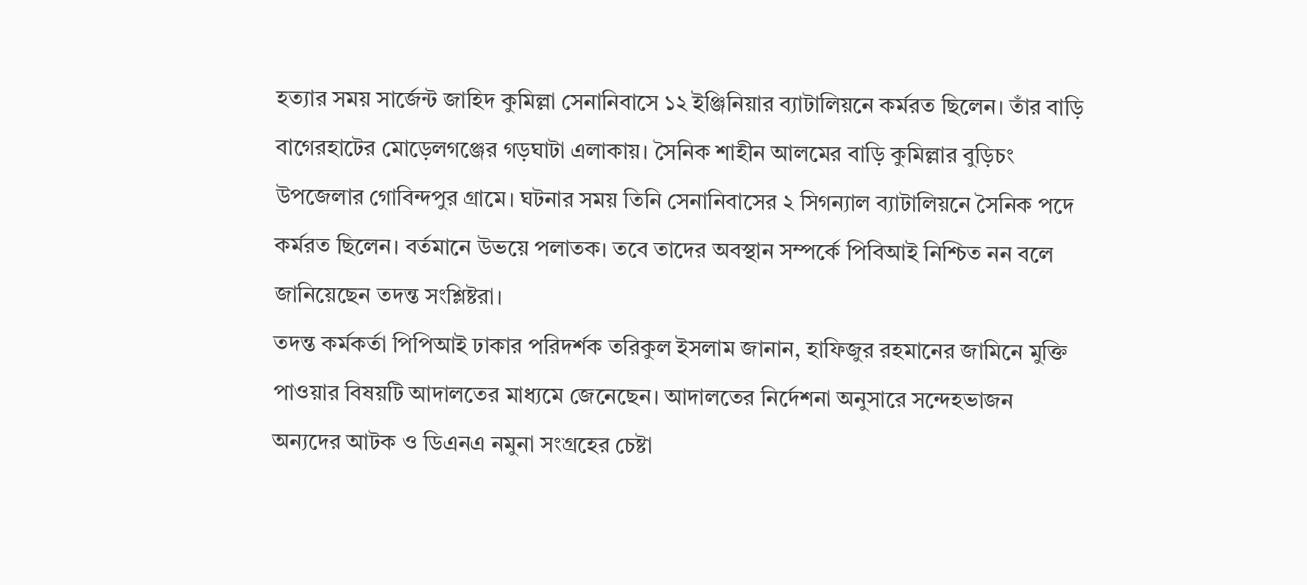হত্যার সময় সার্জেন্ট জাহিদ কুমিল্লা সেনানিবাসে ১২ ইঞ্জিনিয়ার ব্যাটালিয়নে কর্মরত ছিলেন। তাঁর বাড়ি বাগেরহাটের মোড়েলগঞ্জের গড়ঘাটা এলাকায়। সৈনিক শাহীন আলমের বাড়ি কুমিল্লার বুড়িচং উপজেলার গোবিন্দপুর গ্রামে। ঘটনার সময় তিনি সেনানিবাসের ২ সিগন্যাল ব্যাটালিয়নে সৈনিক পদে কর্মরত ছিলেন। বর্তমানে উভয়ে পলাতক। তবে তাদের অবস্থান সম্পর্কে পিবিআই নিশ্চিত নন বলে জানিয়েছেন তদন্ত সংশ্লিষ্টরা।
তদন্ত কর্মকর্তা পিপিআই ঢাকার পরিদর্শক তরিকুল ইসলাম জানান, হাফিজুর রহমানের জামিনে মুক্তি পাওয়ার বিষয়টি আদালতের মাধ্যমে জেনেছেন। আদালতের নির্দেশনা অনুসারে সন্দেহভাজন অন্যদের আটক ও ডিএনএ নমুনা সংগ্রহের চেষ্টা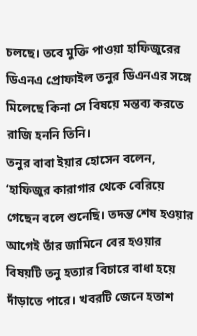চলছে। তবে মুক্তি পাওয়া হাফিজুরের ডিএনএ প্রোফাইল তনুর ডিএনএর সঙ্গে মিলেছে কিনা সে বিষয়ে মন্তব্য করতে রাজি হননি তিনি।
তনুর বাবা ইয়ার হোসেন বলেন, ‘হাফিজুর কারাগার থেকে বেরিয়ে গেছেন বলে শুনেছি। তদন্ত শেষ হওয়ার আগেই তাঁর জামিনে বের হওয়ার বিষয়টি তনু হত্যার বিচারে বাধা হয়ে দাঁড়াতে পারে। খবরটি জেনে হতাশ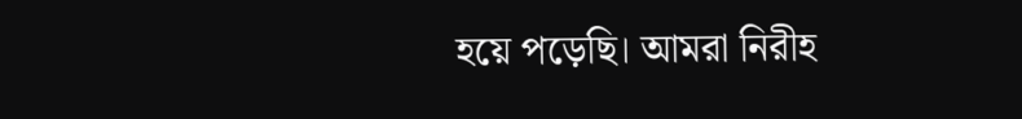হয়ে পড়েছি। আমরা নিরীহ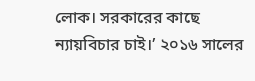লোক। সরকারের কাছে ন্যায়বিচার চাই।’ ২০১৬ সালের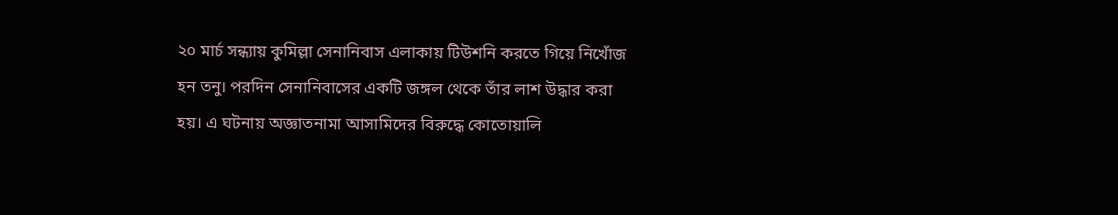২০ মার্চ সন্ধ্যায় কুমিল্লা সেনানিবাস এলাকায় টিউশনি করতে গিয়ে নিখোঁজ হন তনু। পরদিন সেনানিবাসের একটি জঙ্গল থেকে তাঁর লাশ উদ্ধার করা হয়। এ ঘটনায় অজ্ঞাতনামা আসামিদের বিরুদ্ধে কোতোয়ালি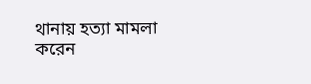থানায় হত্যা মামলা করেন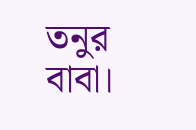তনুর বাবা।